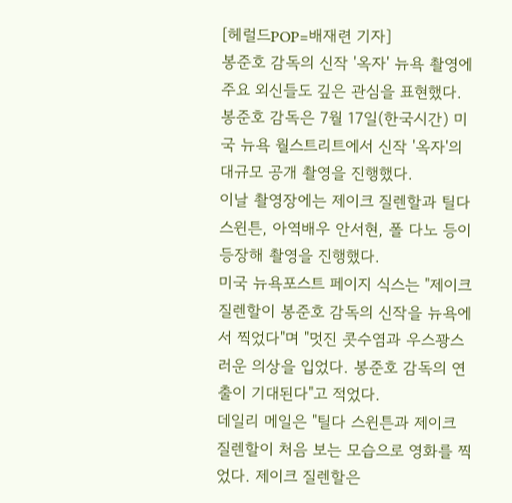[헤럴드POP=배재련 기자]
봉준호 감독의 신작 '옥자' 뉴욕 촬영에 주요 외신들도 깊은 관심을 표현했다.
봉준호 감독은 7월 17일(한국시간) 미국 뉴욕 월스트리트에서 신작 '옥자'의 대규모 공개 촬영을 진행했다.
이날 촬영장에는 제이크 질렌할과 틸다 스윈튼, 아역배우 안서현, 폴 다노 등이 등장해 촬영을 진행했다.
미국 뉴욕포스트 페이지 식스는 "제이크 질렌할이 봉준호 감독의 신작을 뉴욕에서 찍었다"며 "멋진 콧수염과 우스꽝스러운 의상을 입었다. 봉준호 감독의 연출이 기대된다"고 적었다.
데일리 메일은 "틸다 스윈튼과 제이크 질렌할이 처음 보는 모습으로 영화를 찍었다. 제이크 질렌할은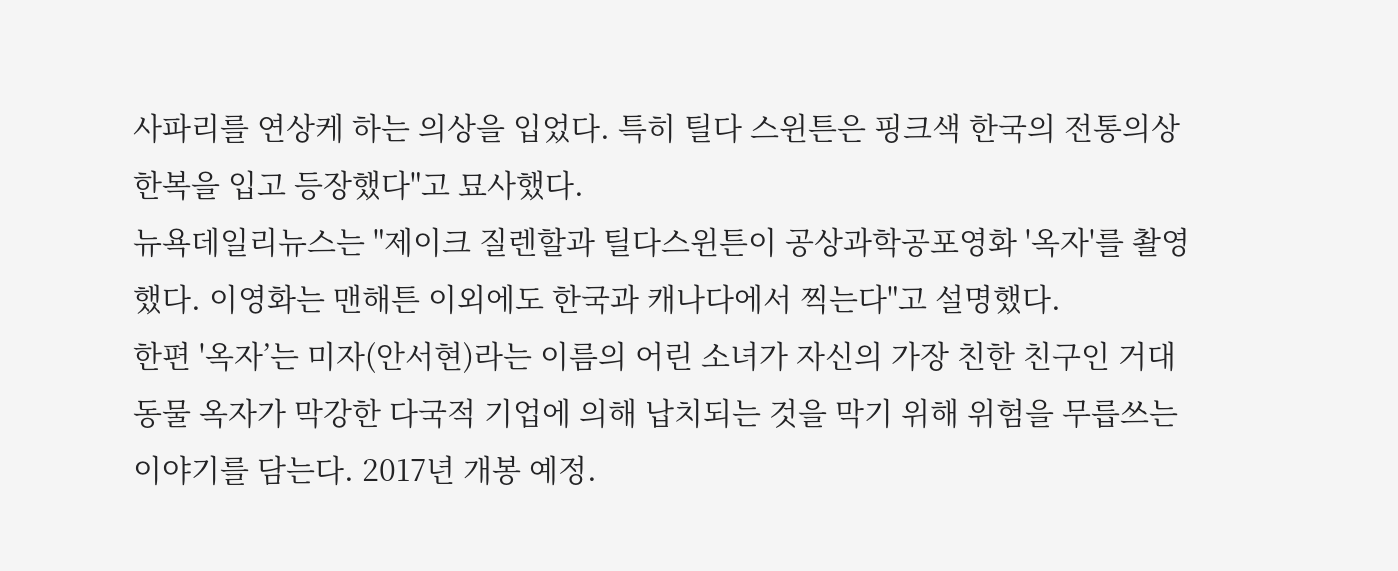사파리를 연상케 하는 의상을 입었다. 특히 틸다 스윈튼은 핑크색 한국의 전통의상 한복을 입고 등장했다"고 묘사했다.
뉴욕데일리뉴스는 "제이크 질렌할과 틸다스윈튼이 공상과학공포영화 '옥자'를 촬영했다. 이영화는 맨해튼 이외에도 한국과 캐나다에서 찍는다"고 설명했다.
한편 '옥자’는 미자(안서현)라는 이름의 어린 소녀가 자신의 가장 친한 친구인 거대 동물 옥자가 막강한 다국적 기업에 의해 납치되는 것을 막기 위해 위험을 무릅쓰는 이야기를 담는다. 2017년 개봉 예정.